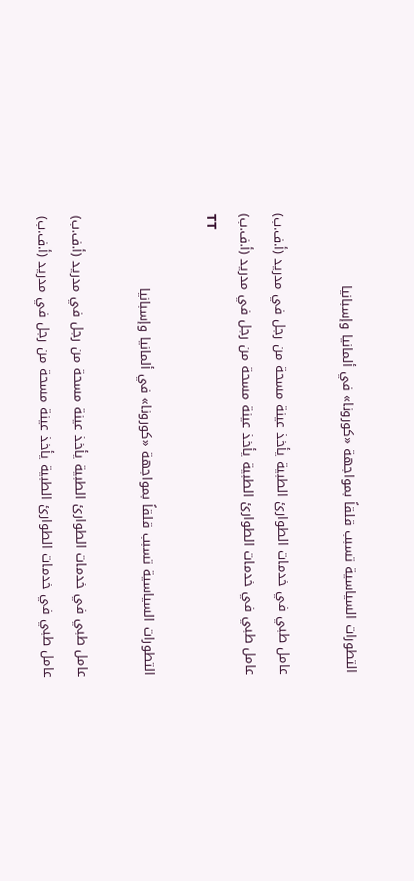التطورات السياسية تسبب قلقاً بمواجهة «كورونا» في ألمانيا وإسبانيا

عامل طبي في خدمات الطوارئ الطبية يأخذ عينة مسحة من رجل في مدريد (أ.ف.ب)
عامل طبي في خدمات الطوارئ الطبية يأخذ عينة مسحة من رجل في مدريد (أ.ف.ب)
TT

التطورات السياسية تسبب قلقاً بمواجهة «كورونا» في ألمانيا وإسبانيا

عامل طبي في خدمات الطوارئ الطبية يأخذ عينة مسحة من رجل في مدريد (أ.ف.ب)
عامل طبي في خدمات الطوارئ الطبية يأخذ عينة مسحة من رجل في مدريد (أ.ف.ب)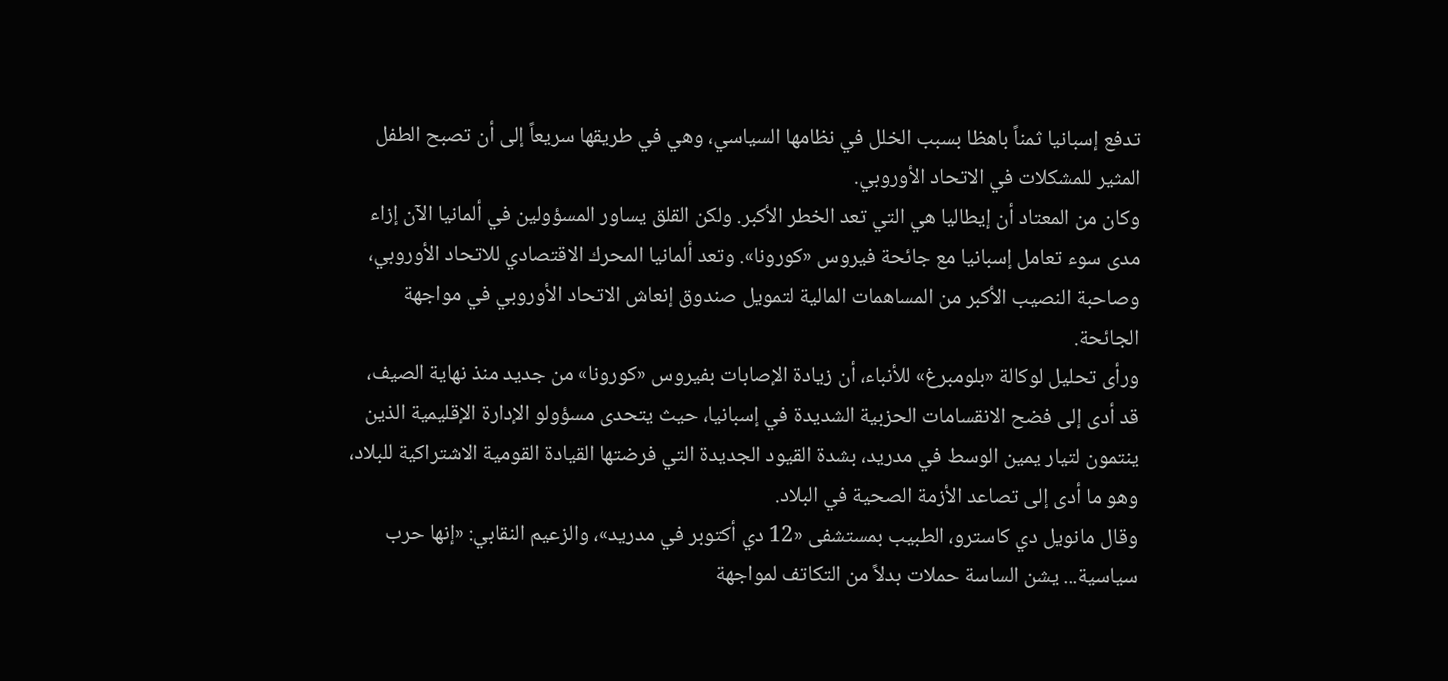تدفع إسبانيا ثمناً باهظا بسبب الخلل في نظامها السياسي، وهي في طريقها سريعاً إلى أن تصبح الطفل المثير للمشكلات في الاتحاد الأوروبي.
وكان من المعتاد أن إيطاليا هي التي تعد الخطر الأكبر. ولكن القلق يساور المسؤولين في ألمانيا الآن إزاء مدى سوء تعامل إسبانيا مع جائحة فيروس «كورونا». وتعد ألمانيا المحرك الاقتصادي للاتحاد الأوروبي، وصاحبة النصيب الأكبر من المساهمات المالية لتمويل صندوق إنعاش الاتحاد الأوروبي في مواجهة الجائحة.
ورأى تحليل لوكالة «بلومبرغ» للأنباء، أن زيادة الإصابات بفيروس «كورونا» من جديد منذ نهاية الصيف، قد أدى إلى فضح الانقسامات الحزبية الشديدة في إسبانيا، حيث يتحدى مسؤولو الإدارة الإقليمية الذين ينتمون لتيار يمين الوسط في مدريد، بشدة القيود الجديدة التي فرضتها القيادة القومية الاشتراكية للبلاد، وهو ما أدى إلى تصاعد الأزمة الصحية في البلاد.
وقال مانويل دي كاسترو، الطبيب بمستشفى «12 دي أكتوبر في مدريد»، والزعيم النقابي: «إنها حرب سياسية... يشن الساسة حملات بدلاً من التكاتف لمواجهة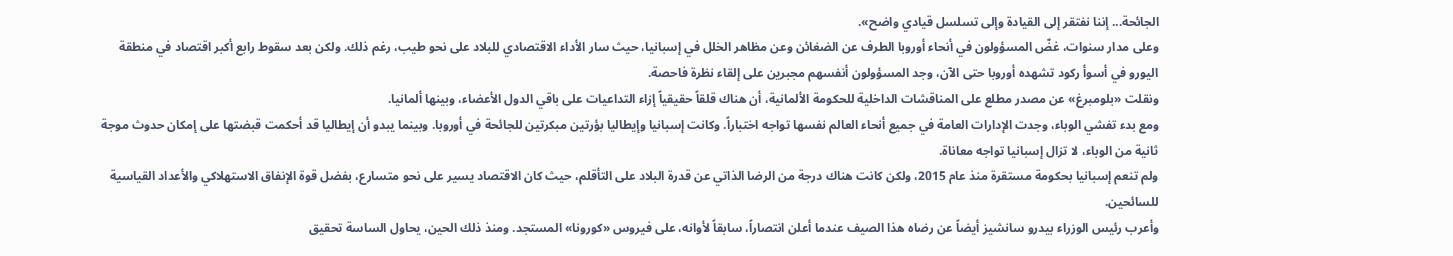الجائحة... إننا نفتقر إلى القيادة وإلى تسلسل قيادي واضح».
وعلى مدار سنوات، غضّ المسؤولون في أنحاء أوروبا الطرف عن الضغائن وعن مظاهر الخلل في إسبانيا، حيث سار الأداء الاقتصادي للبلاد على نحو طيب، رغم ذلك. ولكن بعد سقوط رابع أكبر اقتصاد في منطقة اليورو في أسوأ ركود تشهده أوروبا حتى الآن، وجد المسؤولون أنفسهم مجبرين على إلقاء نظرة فاحصة.
ونقلت «بلومبرغ» عن مصدر مطلع على المناقشات الداخلية للحكومة الألمانية، أن هناك قلقاً حقيقياً إزاء التداعيات على باقي الدول الأعضاء، وبينها ألمانيا.
ومع بدء تفشي الوباء، وجدت الإدارات العامة في جميع أنحاء العالم نفسها تواجه اختباراً. وكانت إسبانيا وإيطاليا بؤرتين مبكرتين للجائحة في أوروبا. وبينما يبدو أن إيطاليا قد أحكمت قبضتها على إمكان حدوث موجة ثانية من الوباء، لا تزال إسبانيا تواجه معاناة.
ولم تنعم إسبانيا بحكومة مستقرة منذ عام 2015، ولكن كانت هناك درجة من الرضا الذاتي عن قدرة البلاد على التأقلم، حيث كان الاقتصاد يسير على نحو متسارع، بفضل قوة الإنفاق الاستهلاكي والأعداد القياسية للسائحين.
وأعرب رئيس الوزراء بيدرو سانشيز أيضاً عن رضاه هذا الصيف عندما أعلن انتصاراً، سابقاً لأوانه، على فيروس «كورونا» المستجد. ومنذ ذلك الحين، يحاول الساسة تحقيق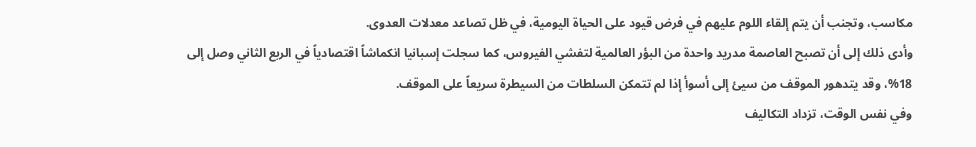مكاسب، وتجنب أن يتم إلقاء اللوم عليهم في فرض قيود على الحياة اليومية، في ظل تصاعد معدلات العدوى.
وأدى ذلك إلى أن تصبح العاصمة مدريد واحدة من البؤر العالمية لتفشي الفيروس، كما سجلت إسبانيا انكماشاً اقتصادياً في الربع الثاني وصل إلى 18%، وقد يتدهور الموقف من سيئ إلى أسوأ إذا لم تتمكن السلطات من السيطرة سريعاً على الموقف.
وفي نفس الوقت، تزداد التكاليف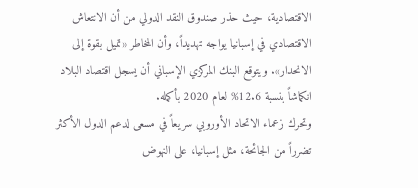الاقتصادية، حيث حذر صندوق النقد الدولي من أن الانتعاش الاقتصادي في إسبانيا يواجه تهديداً، وأن المخاطر «تميل بقوة إلى الانحدار». ويتوقع البنك المركزي الإسباني أن يسجل اقتصاد البلاد انكماشاً بنسبة 12.6% لعام 2020 بأكمله.
وتحرك زعماء الاتحاد الأوروبي سريعاً في مسعى لدعم الدول الأكثر تضرراً من الجائحة، مثل إسبانيا، على النهوض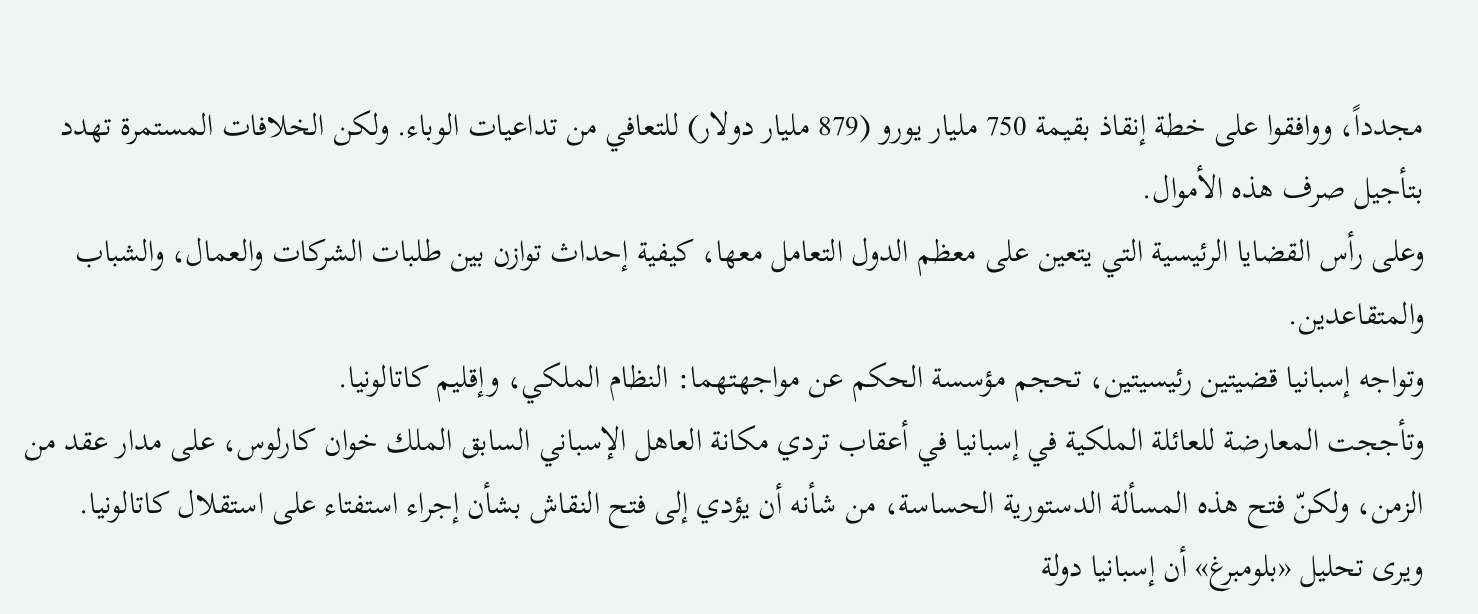مجدداً، ووافقوا على خطة إنقاذ بقيمة 750 مليار يورو (879 مليار دولار) للتعافي من تداعيات الوباء. ولكن الخلافات المستمرة تهدد بتأجيل صرف هذه الأموال.
وعلى رأس القضايا الرئيسية التي يتعين على معظم الدول التعامل معها، كيفية إحداث توازن بين طلبات الشركات والعمال، والشباب والمتقاعدين.
وتواجه إسبانيا قضيتين رئيسيتين، تحجم مؤسسة الحكم عن مواجهتهما: النظام الملكي، وإقليم كاتالونيا.
وتأججت المعارضة للعائلة الملكية في إسبانيا في أعقاب تردي مكانة العاهل الإسباني السابق الملك خوان كارلوس، على مدار عقد من الزمن، ولكنّ فتح هذه المسألة الدستورية الحساسة، من شأنه أن يؤدي إلى فتح النقاش بشأن إجراء استفتاء على استقلال كاتالونيا.
ويرى تحليل «بلومبرغ» أن إسبانيا دولة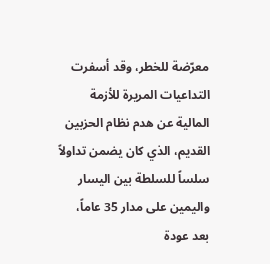معرّضة للخطر، وقد أسفرت التداعيات المريرة للأزمة المالية عن هدم نظام الحزبين القديم، الذي كان يضمن تداولاً سلساً للسلطة بين اليسار واليمين على مدار 35 عاماً، بعد عودة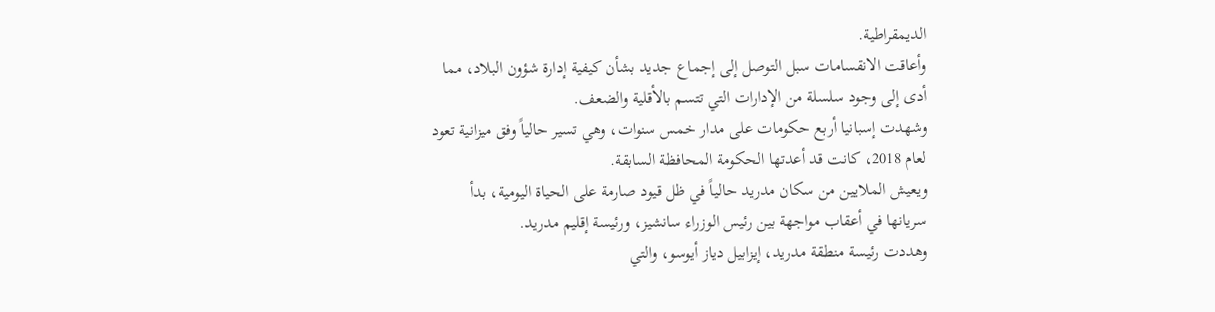الديمقراطية.
وأعاقت الانقسامات سبل التوصل إلى إجماع جديد بشأن كيفية إدارة شؤون البلاد، مما أدى إلى وجود سلسلة من الإدارات التي تتسم بالأقلية والضعف.
وشهدت إسبانيا أربع حكومات على مدار خمس سنوات، وهي تسير حالياً وفق ميزانية تعود لعام 2018، كانت قد أعدتها الحكومة المحافظة السابقة.
ويعيش الملايين من سكان مدريد حالياً في ظل قيود صارمة على الحياة اليومية، بدأ سريانها في أعقاب مواجهة بين رئيس الوزراء سانشيز، ورئيسة إقليم مدريد.
وهددت رئيسة منطقة مدريد، إيزابيل دياز أيوسو، والتي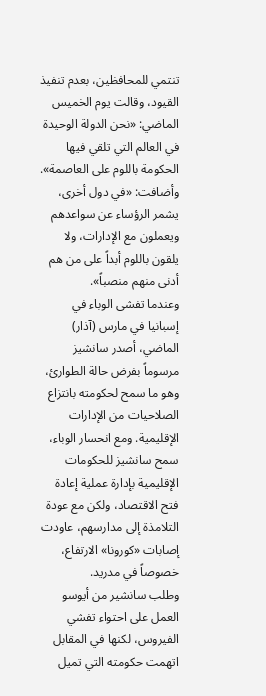تنتمي للمحافظين، بعدم تنفيذ القيود، وقالت يوم الخميس الماضي: «نحن الدولة الوحيدة في العالم التي تلقي فيها الحكومة باللوم على العاصمة». وأضافت: «في دول أخرى، يشمر الرؤساء عن سواعدهم ويعملون مع الإدارات، ولا يلقون باللوم أبداً على من هم أدنى منهم منصباً».
وعندما تفشى الوباء في إسبانيا في مارس (آذار) الماضي، أصدر سانشيز مرسوماً بفرض حالة الطوارئ، وهو ما سمح لحكومته بانتزاع الصلاحيات من الإدارات الإقليمية. ومع انحسار الوباء، سمح سانشيز للحكومات الإقليمية بإدارة عملية إعادة فتح الاقتصاد، ولكن مع عودة التلامذة إلى مدارسهم، عاودت إصابات «كورونا» الارتفاع، خصوصاً في مدريد.
وطلب سانشير من أيوسو العمل على احتواء تفشي الفيروس، لكنها في المقابل اتهمت حكومته التي تميل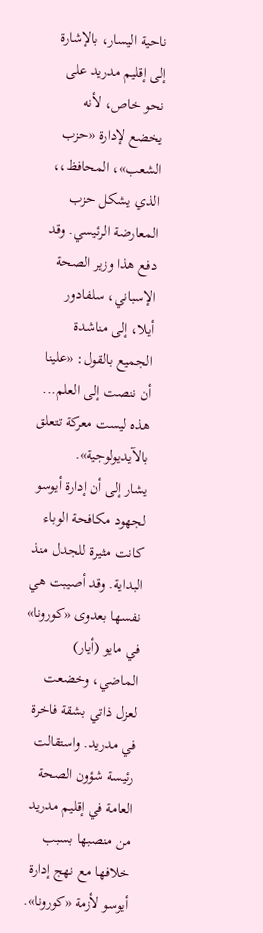ناحية اليسار، بالإشارة إلى إقليم مدريد على نحو خاص، لأنه يخضع لإدارة «حزب الشعب»، المحافظ،، الذي يشكل حزب المعارضة الرئيسي. وقد دفع هذا وزير الصحة الإسباني، سلفادور أيلا، إلى مناشدة الجميع بالقول: «علينا أن ننصت إلى العلم... هذه ليست معركة تتعلق بالآيديولوجية».
يشار إلى أن إدارة أيوسو لجهود مكافحة الوباء كانت مثيرة للجدل منذ البداية. وقد أصيبت هي نفسها بعدوى «كورونا» في مايو (أيار) الماضي، وخضعت لعزل ذاتي بشقة فاخرة في مدريد. واستقالت رئيسة شؤون الصحة العامة في إقليم مدريد من منصبها بسبب خلافها مع نهج إدارة أيوسو لأزمة «كورونا».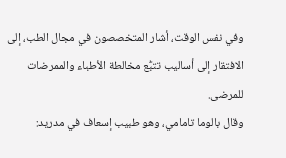وفي نفس الوقت، أشار المتخصصون في مجال الطب، إلى الافتقار إلى أساليب تتبُّع مخالطة الأطباء والممرضات للمرضى.
وقال بالوما تامامي، وهو طبيب إسعاف في مدريد: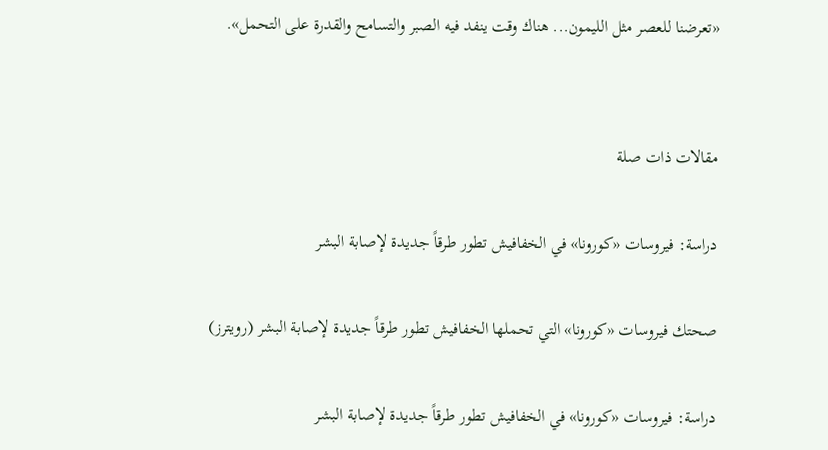«تعرضنا للعصر مثل الليمون... هناك وقت ينفد فيه الصبر والتسامح والقدرة على التحمل».


مقالات ذات صلة

دراسة: فيروسات «كورونا» في الخفافيش تطور طرقاً جديدة لإصابة البشر

صحتك فيروسات «كورونا» التي تحملها الخفافيش تطور طرقاً جديدة لإصابة البشر (رويترز)

دراسة: فيروسات «كورونا» في الخفافيش تطور طرقاً جديدة لإصابة البشر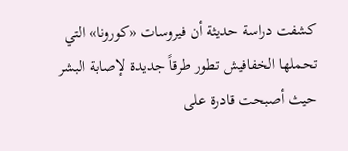كشفت دراسة حديثة أن فيروسات «كورونا» التي تحملها الخفافيش تطور طرقاً جديدة لإصابة البشر حيث أصبحت قادرة على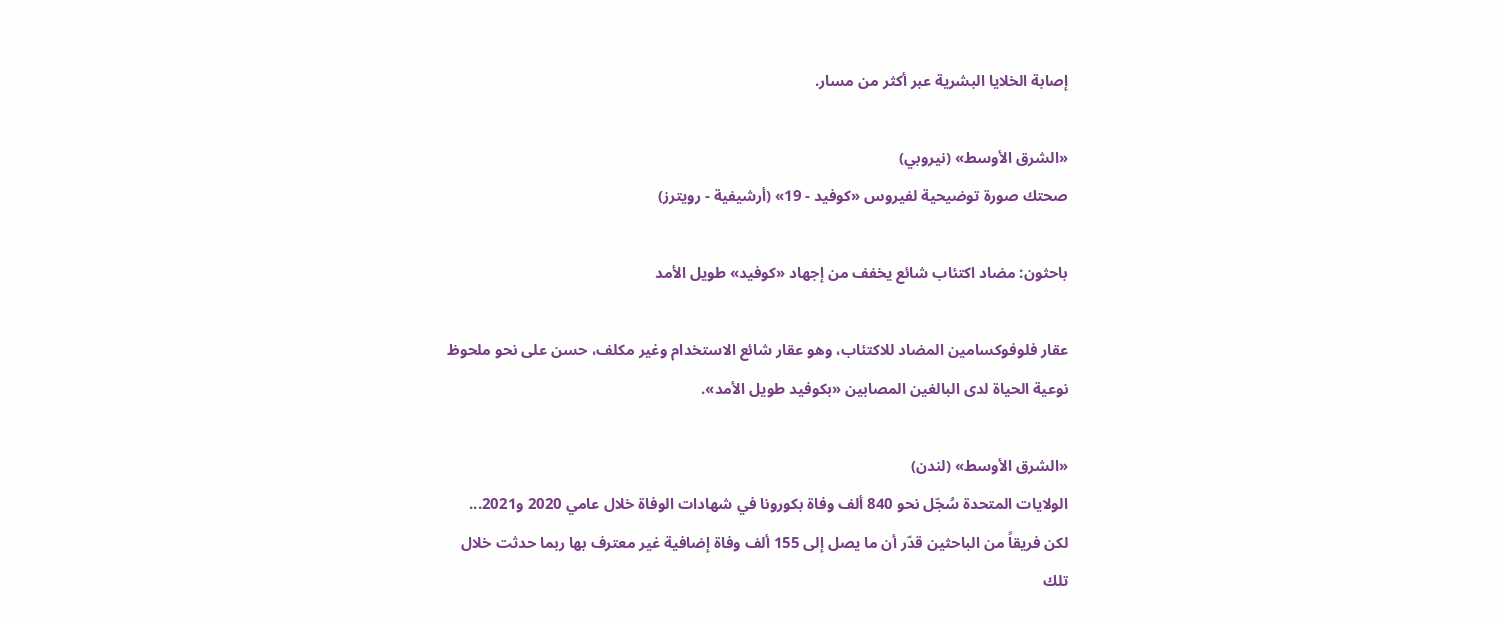إصابة الخلايا البشرية عبر أكثر من مسار.

«الشرق الأوسط» (نيروبي)
صحتك صورة توضيحية لفيروس «كوفيد - 19» (أرشيفية - رويترز)

باحثون: مضاد اكتئاب شائع يخفف من إجهاد «كوفيد» طويل الأمد

عقار فلوفوكسامين المضاد للاكتئاب، وهو عقار شائع الاستخدام وغير مكلف، حسن على نحو ملحوظ نوعية الحياة لدى البالغين المصابين «بكوفيد طويل الأمد».

«الشرق الأوسط» (لندن)
الولايات المتحدة سُجّل نحو 840 ألف وفاة بكورونا في شهادات الوفاة خلال عامي 2020 و2021... لكن فريقاً من الباحثين قدّر أن ما يصل إلى 155 ألف وفاة إضافية غير معترف بها ربما حدثت خلال تلك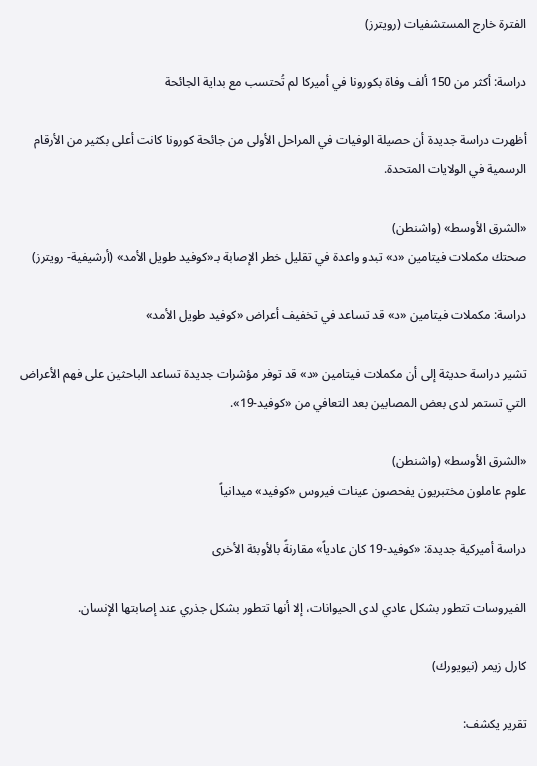الفترة خارج المستشفيات (رويترز)

دراسة: أكثر من 150 ألف وفاة بكورونا في أميركا لم تُحتسب مع بداية الجائحة

أظهرت دراسة جديدة أن حصيلة الوفيات في المراحل الأولى من جائحة كورونا كانت أعلى بكثير من الأرقام الرسمية في الولايات المتحدة.

«الشرق الأوسط» (واشنطن)
صحتك مكملات فيتامين «د» تبدو واعدة في تقليل خطر الإصابة بـ«كوفيد طويل الأمد» (أرشيفية- رويترز)

دراسة: مكملات فيتامين «د» قد تساعد في تخفيف أعراض «كوفيد طويل الأمد»

تشير دراسة حديثة إلى أن مكملات فيتامين «د» قد توفر مؤشرات جديدة تساعد الباحثين على فهم الأعراض التي تستمر لدى بعض المصابين بعد التعافي من «كوفيد-19».

«الشرق الأوسط» (واشنطن)
علوم عاملون مختبريون يفحصون عينات فيروس «كوفيد» ميدانياً

دراسة أميركية جديدة: «كوفيد-19 كان عادياً» مقارنةً بالأوبئة الأخرى

الفيروسات تتطور بشكل عادي لدى الحيوانات، إلا أنها تتطور بشكل جذري عند إصابتها الإنسان.

كارل زيمر (نيويورك)

تقرير يكشف: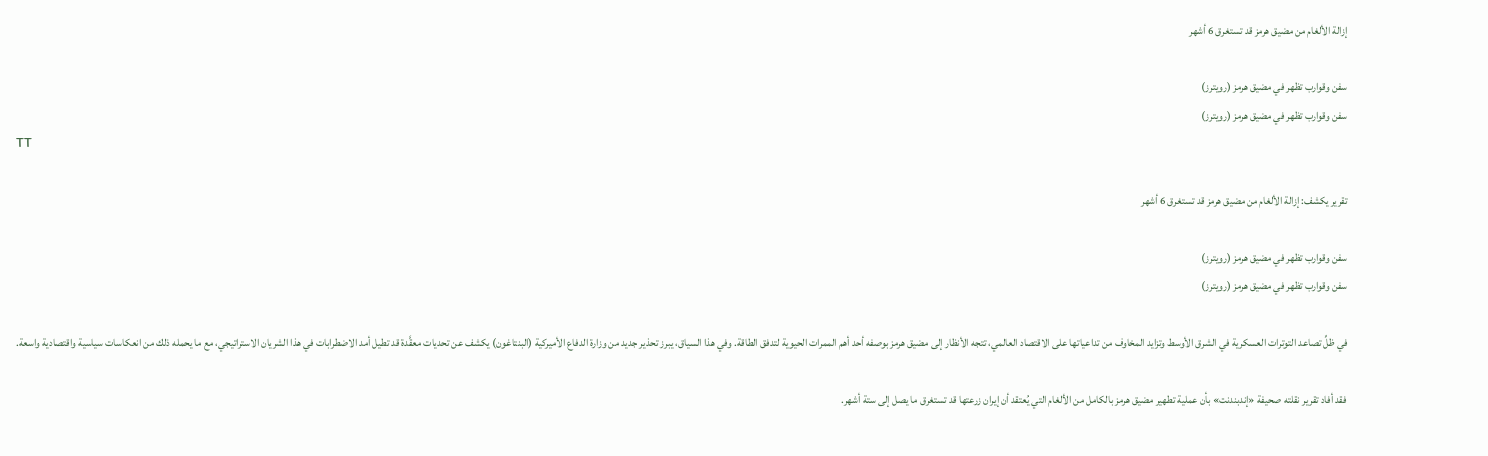إزالة الألغام من مضيق هرمز قد تستغرق 6 أشهر

سفن وقوارب تظهر في مضيق هرمز (رويترز)
سفن وقوارب تظهر في مضيق هرمز (رويترز)
TT

تقرير يكشف: إزالة الألغام من مضيق هرمز قد تستغرق 6 أشهر

سفن وقوارب تظهر في مضيق هرمز (رويترز)
سفن وقوارب تظهر في مضيق هرمز (رويترز)

في ظلِّ تصاعد التوترات العسكرية في الشرق الأوسط وتزايد المخاوف من تداعياتها على الاقتصاد العالمي، تتجه الأنظار إلى مضيق هرمز بوصفه أحد أهم الممرات الحيوية لتدفق الطاقة. وفي هذا السياق، يبرز تحذير جديد من وزارة الدفاع الأميركية (البنتاغون) يكشف عن تحديات معقَّدة قد تطيل أمد الاضطرابات في هذا الشريان الاستراتيجي، مع ما يحمله ذلك من انعكاسات سياسية واقتصادية واسعة.

فقد أفاد تقرير نقلته صحيفة «إندبندنت» بأن عملية تطهير مضيق هرمز بالكامل من الألغام التي يُعتقد أن إيران زرعتها قد تستغرق ما يصل إلى ستة أشهر.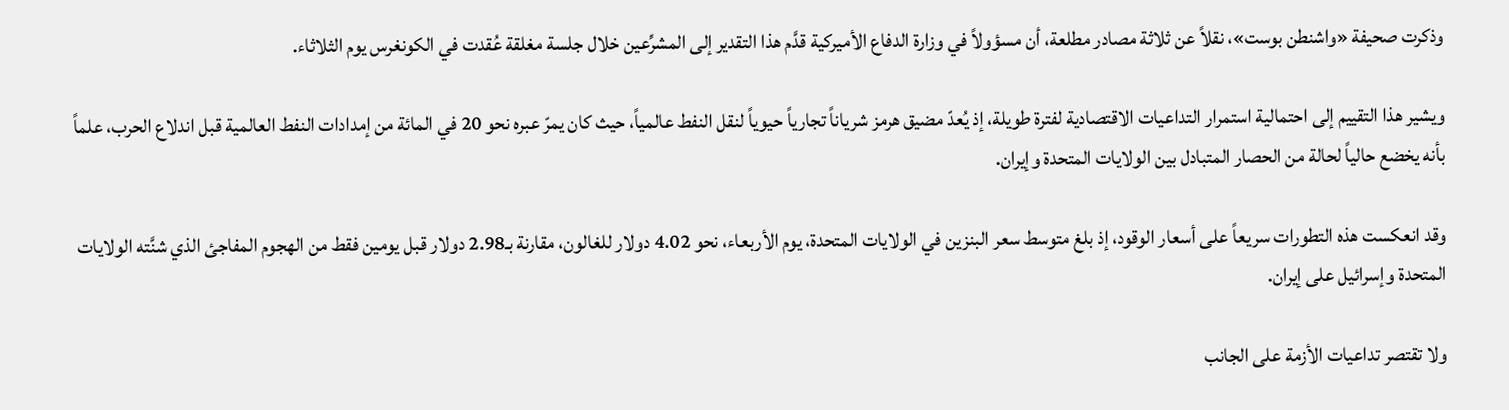وذكرت صحيفة «واشنطن بوست»، نقلاً عن ثلاثة مصادر مطلعة، أن مسؤولاً في وزارة الدفاع الأميركية قدَّم هذا التقدير إلى المشرِّعين خلال جلسة مغلقة عُقدت في الكونغرس يوم الثلاثاء.

ويشير هذا التقييم إلى احتمالية استمرار التداعيات الاقتصادية لفترة طويلة، إذ يُعدّ مضيق هرمز شرياناً تجارياً حيوياً لنقل النفط عالمياً، حيث كان يمرّ عبره نحو 20 في المائة من إمدادات النفط العالمية قبل اندلاع الحرب، علماً بأنه يخضع حالياً لحالة من الحصار المتبادل بين الولايات المتحدة وإيران.

وقد انعكست هذه التطورات سريعاً على أسعار الوقود، إذ بلغ متوسط سعر البنزين في الولايات المتحدة، يوم الأربعاء، نحو 4.02 دولار للغالون، مقارنة بـ2.98 دولار قبل يومين فقط من الهجوم المفاجئ الذي شنَّته الولايات المتحدة وإسرائيل على إيران.

ولا تقتصر تداعيات الأزمة على الجانب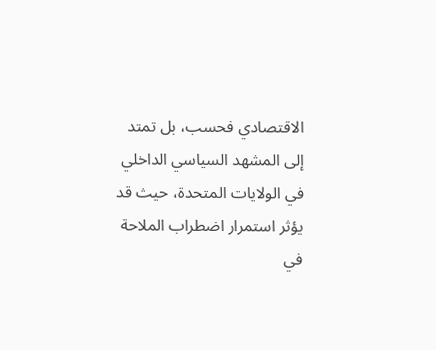الاقتصادي فحسب، بل تمتد إلى المشهد السياسي الداخلي في الولايات المتحدة، حيث قد يؤثر استمرار اضطراب الملاحة في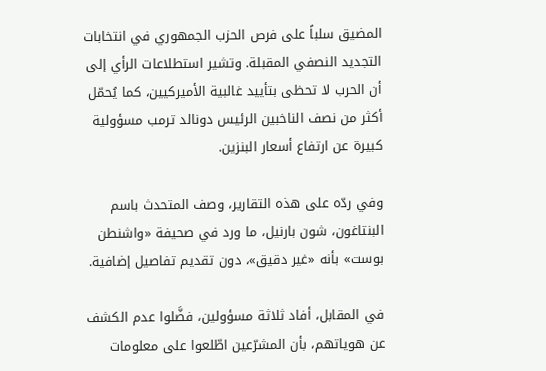المضيق سلباً على فرص الحزب الجمهوري في انتخابات التجديد النصفي المقبلة. وتشير استطلاعات الرأي إلى أن الحرب لا تحظى بتأييد غالبية الأميركيين، كما يُحمّل أكثر من نصف الناخبين الرئيس دونالد ترمب مسؤولية كبيرة عن ارتفاع أسعار البنزين.

وفي ردّه على هذه التقارير، وصف المتحدث باسم البنتاغون، شون بارنيل، ما ورد في صحيفة «واشنطن بوست» بأنه «غير دقيق»، دون تقديم تفاصيل إضافية.

في المقابل، أفاد ثلاثة مسؤولين، فضَّلوا عدم الكشف عن هوياتهم، بأن المشرّعين اطّلعوا على معلومات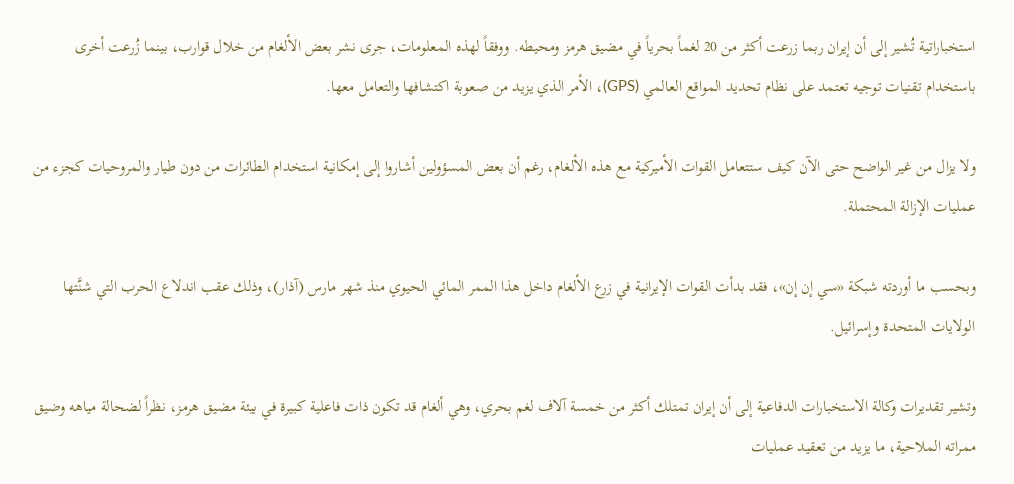استخباراتية تُشير إلى أن إيران ربما زرعت أكثر من 20 لغماً بحرياً في مضيق هرمز ومحيطه. ووفقاً لهذه المعلومات، جرى نشر بعض الألغام من خلال قوارب، بينما زُرعت أخرى باستخدام تقنيات توجيه تعتمد على نظام تحديد المواقع العالمي (GPS)، الأمر الذي يزيد من صعوبة اكتشافها والتعامل معها.

ولا يزال من غير الواضح حتى الآن كيف ستتعامل القوات الأميركية مع هذه الألغام، رغم أن بعض المسؤولين أشاروا إلى إمكانية استخدام الطائرات من دون طيار والمروحيات كجزء من عمليات الإزالة المحتملة.

وبحسب ما أوردته شبكة «سي إن إن»، فقد بدأت القوات الإيرانية في زرع الألغام داخل هذا الممر المائي الحيوي منذ شهر مارس (آذار)، وذلك عقب اندلاع الحرب التي شنَّتها الولايات المتحدة وإسرائيل.

وتشير تقديرات وكالة الاستخبارات الدفاعية إلى أن إيران تمتلك أكثر من خمسة آلاف لغم بحري، وهي ألغام قد تكون ذات فاعلية كبيرة في بيئة مضيق هرمز، نظراً لضحالة مياهه وضيق ممراته الملاحية، ما يزيد من تعقيد عمليات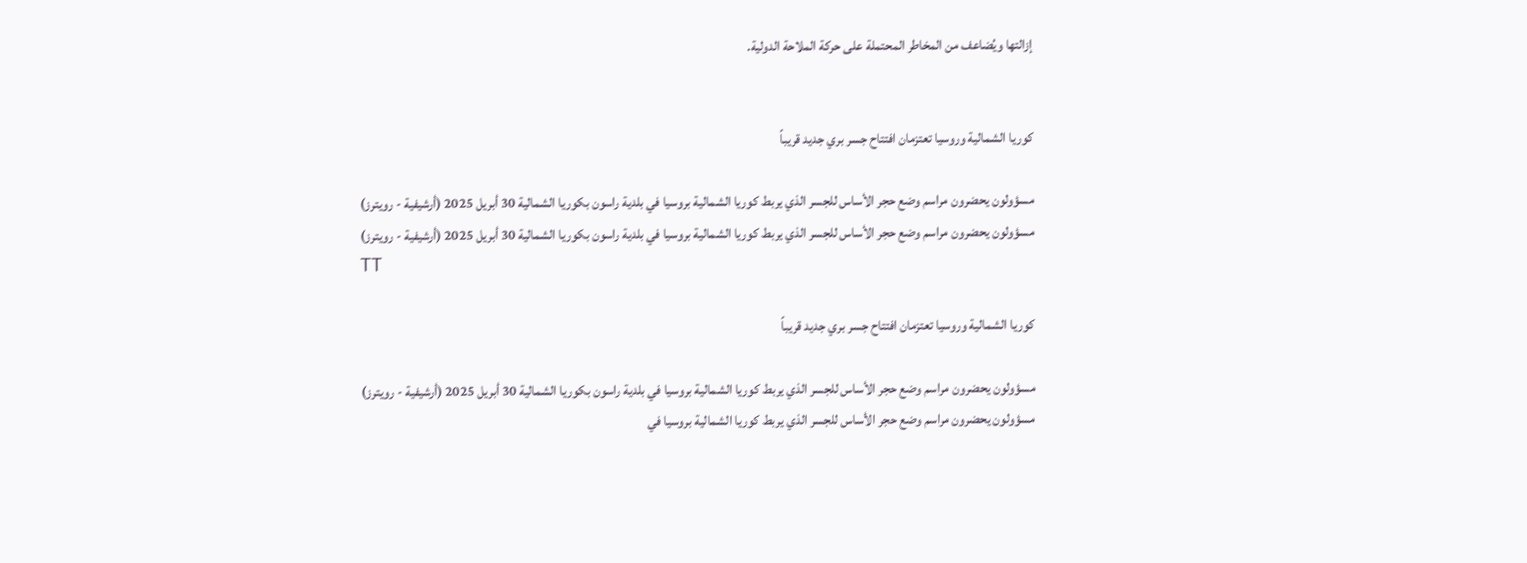إزالتها ويُضاعف من المخاطر المحتملة على حركة الملاحة الدولية.


كوريا الشمالية وروسيا تعتزمان افتتاح جسر بري جديد قريباً

مسؤولون يحضرون مراسم وضع حجر الأساس للجسر الذي يربط كوريا الشمالية بروسيا في بلدية راسون بكوريا الشمالية 30 أبريل 2025 (أرشيفية - رويترز)
مسؤولون يحضرون مراسم وضع حجر الأساس للجسر الذي يربط كوريا الشمالية بروسيا في بلدية راسون بكوريا الشمالية 30 أبريل 2025 (أرشيفية - رويترز)
TT

كوريا الشمالية وروسيا تعتزمان افتتاح جسر بري جديد قريباً

مسؤولون يحضرون مراسم وضع حجر الأساس للجسر الذي يربط كوريا الشمالية بروسيا في بلدية راسون بكوريا الشمالية 30 أبريل 2025 (أرشيفية - رويترز)
مسؤولون يحضرون مراسم وضع حجر الأساس للجسر الذي يربط كوريا الشمالية بروسيا في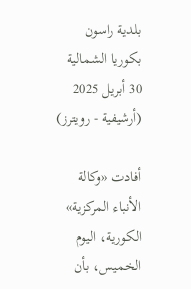بلدية راسون بكوريا الشمالية 30 أبريل 2025 (أرشيفية - رويترز)

أفادت «وكالة الأنباء المركزية» الكورية، اليوم الخميس، بأن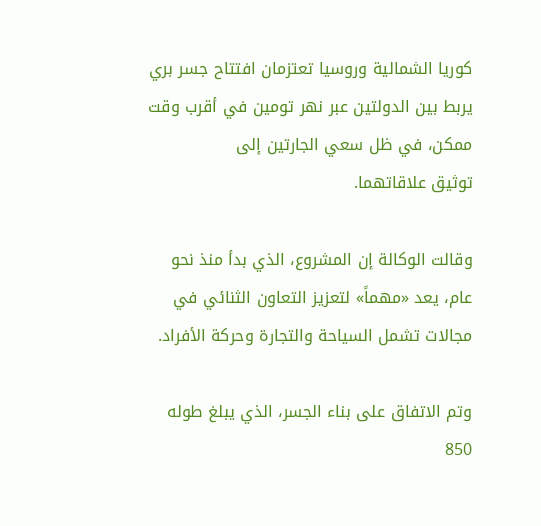كوريا الشمالية وروسيا تعتزمان افتتاح جسر بري يربط بين الدولتين عبر نهر تومين في أقرب وقت ممكن، في ظل ‌سعي الجارتين ‌إلى توثيق ‌علاقاتهما.

وقالت الوكالة إن المشروع، الذي بدأ منذ نحو عام، يعد «مهماً» لتعزيز التعاون الثنائي في مجالات تشمل السياحة والتجارة وحركة الأفراد.

وتم الاتفاق على بناء الجسر، ‌الذي ‌يبلغ طوله 850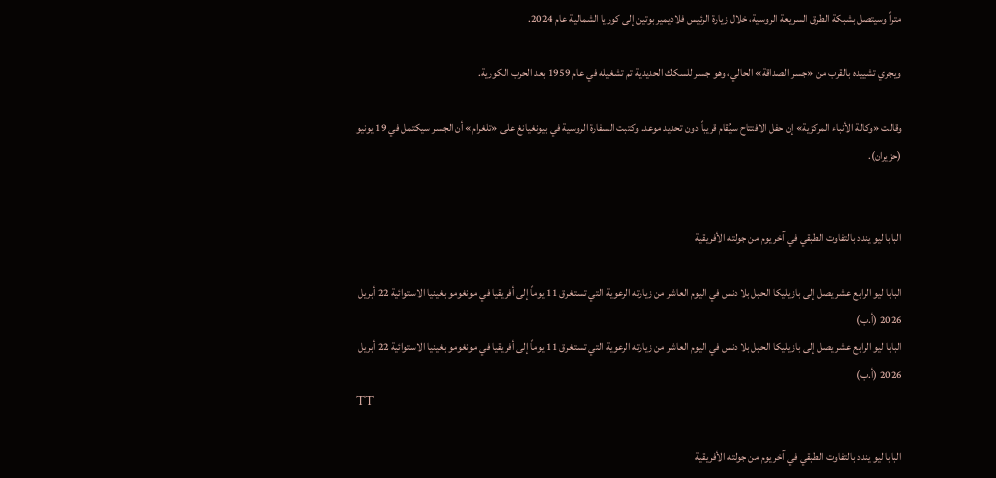متراً ‌وسيتصل بشبكة الطرق السريعة ‌الروسية، خلال زيارة الرئيس فلاديمير بوتين إلى كوريا الشمالية عام 2024.

ويجري تشييده ‌بالقرب من «جسر الصداقة» الحالي، وهو جسر للسكك الحديدية تم تشغيله في عام 1959 بعد الحرب الكورية.

وقالت «وكالة الأنباء المركزية» إن حفل الافتتاح سيُقام قريباً دون تحديد موعد. وكتبت السفارة الروسية في بيونغيانغ على «تلغرام» أن الجسر سيكتمل في 19 يونيو (حزيران).


البابا ليو يندد بالتفاوت الطبقي في آخر يوم من جولته الأفريقية

البابا ليو الرابع عشر يصل إلى بازيليكا الحبل بلا دنس في اليوم العاشر من زيارته الرعوية التي تستغرق 11 يوماً إلى أفريقيا في مونغومو بغينيا الاستوائية 22 أبريل 2026 (أ.ب)
البابا ليو الرابع عشر يصل إلى بازيليكا الحبل بلا دنس في اليوم العاشر من زيارته الرعوية التي تستغرق 11 يوماً إلى أفريقيا في مونغومو بغينيا الاستوائية 22 أبريل 2026 (أ.ب)
TT

البابا ليو يندد بالتفاوت الطبقي في آخر يوم من جولته الأفريقية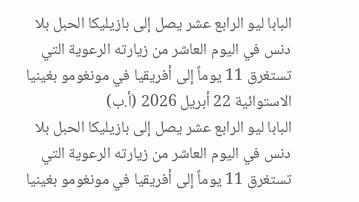البابا ليو الرابع عشر يصل إلى بازيليكا الحبل بلا دنس في اليوم العاشر من زيارته الرعوية التي تستغرق 11 يوماً إلى أفريقيا في مونغومو بغينيا الاستوائية 22 أبريل 2026 (أ.ب)
البابا ليو الرابع عشر يصل إلى بازيليكا الحبل بلا دنس في اليوم العاشر من زيارته الرعوية التي تستغرق 11 يوماً إلى أفريقيا في مونغومو بغينيا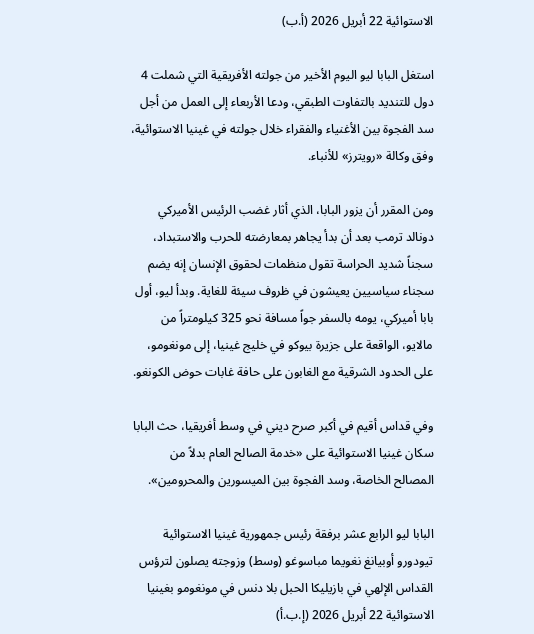الاستوائية 22 أبريل 2026 (أ.ب)

استغل البابا ليو اليوم الأخير من جولته الأفريقية التي شملت 4 دول للتنديد بالتفاوت الطبقي، ودعا الأربعاء إلى العمل من أجل سد الفجوة بين الأغنياء والفقراء خلال جولته في غينيا الاستوائية، وفق وكالة «رويترز» للأنباء.

ومن المقرر أن يزور البابا، الذي أثار غضب الرئيس الأميركي دونالد ترمب بعد أن بدأ يجاهر بمعارضته للحرب والاستبداد، سجناً شديد الحراسة تقول منظمات لحقوق الإنسان إنه يضم سجناء سياسيين يعيشون في ظروف سيئة للغاية. وبدأ ليو، أول بابا أميركي، يومه بالسفر جواً مسافة نحو 325 كيلومتراً من مالايو، الواقعة على جزيرة بيوكو في خليج غينيا، إلى مونغومو، على الحدود الشرقية مع الغابون على حافة غابات حوض الكونغو.

وفي قداس أقيم في أكبر صرح ديني في وسط أفريقيا، حث البابا سكان غينيا الاستوائية على «خدمة الصالح العام بدلاً من المصالح الخاصة، وسد الفجوة بين الميسورين والمحرومين».

البابا ليو الرابع عشر برفقة رئيس جمهورية غينيا الاستوائية تيودورو أوبيانغ نغويما مباسوغو (وسط) وزوجته يصلون لترؤس القداس الإلهي في بازيليكا الحبل بلا دنس في مونغومو بغينيا الاستوائية 22 أبريل 2026 (إ.ب.أ)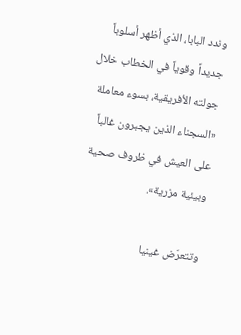وندد البابا، الذي أظهر أسلوباً جديداً وقوياً في الخطاب خلال جولته الأفريقية، بسوء معاملة «السجناء الذين يجبرون غالباً على العيش في ظروف صحية وبيئية مزرية».

وتتعرّض غينيا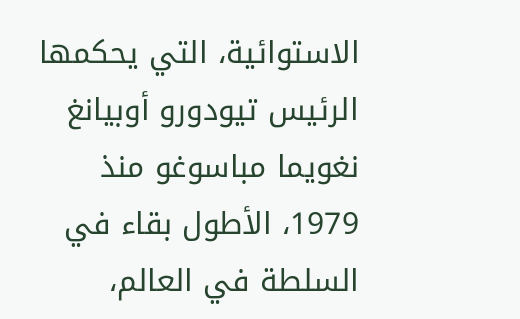الاستوائية، التي يحكمها الرئيس تيودورو أوبيانغ نغويما مباسوغو منذ 1979، الأطول بقاء في السلطة في العالم،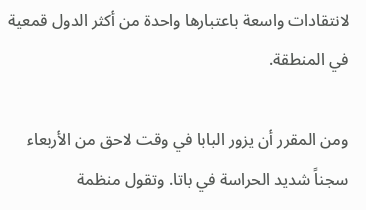لانتقادات واسعة باعتبارها واحدة من أكثر الدول قمعية في المنطقة.

ومن المقرر أن يزور البابا في وقت لاحق من الأربعاء سجناً شديد الحراسة في باتا. وتقول منظمة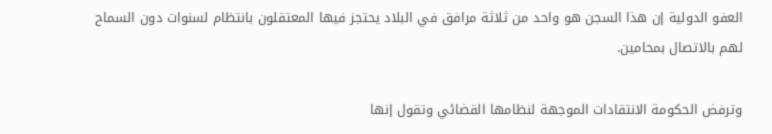العفو الدولية إن هذا السجن هو واحد من ثلاثة مرافق في البلاد يحتجز فيها المعتقلون بانتظام لسنوات دون السماح لهم بالاتصال بمحامين.

وترفض الحكومة الانتقادات الموجهة لنظامها القضائي وتقول إنها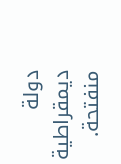دولة ديمقراطية منفتحة.